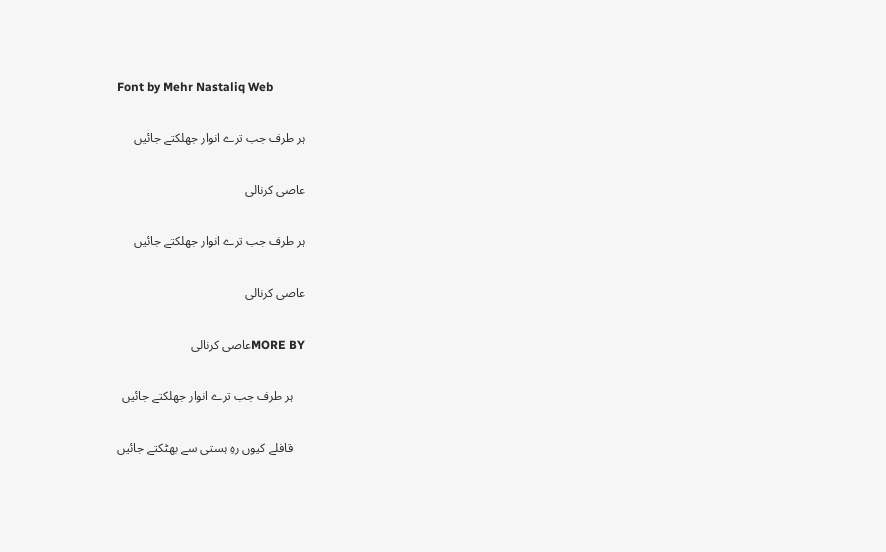Font by Mehr Nastaliq Web

ہر طرف جب ترے انوار جھلکتے جائیں

عاصی کرنالی

ہر طرف جب ترے انوار جھلکتے جائیں

عاصی کرنالی

MORE BYعاصی کرنالی

    ہر طرف جب ترے انوار جھلکتے جائیں

    قافلے کیوں رہِ ہستی سے بھٹکتے جائیں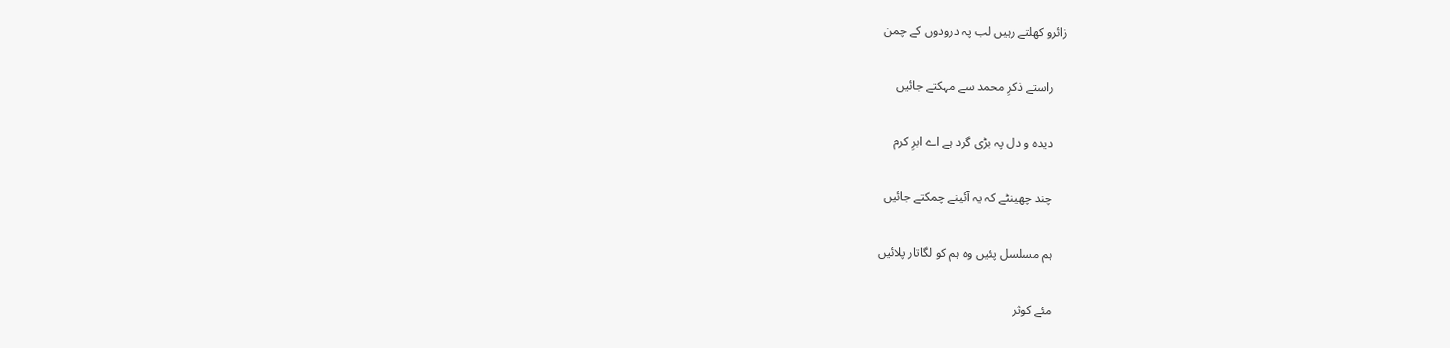زائرو کھلتے رہیں لب پہ درودوں کے چمن

    راستے ذکرِ محمد سے مہکتے جائیں

    دیدہ و دل پہ بڑی گرد ہے اے ابرِ کرم

    چند چھینٹے کہ یہ آئینے چمکتے جائیں

    ہم مسلسل پئیں وہ ہم کو لگاتار پلائیں

    مئے کوثر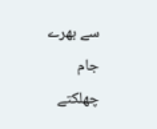سے بھرے جام چھلکتے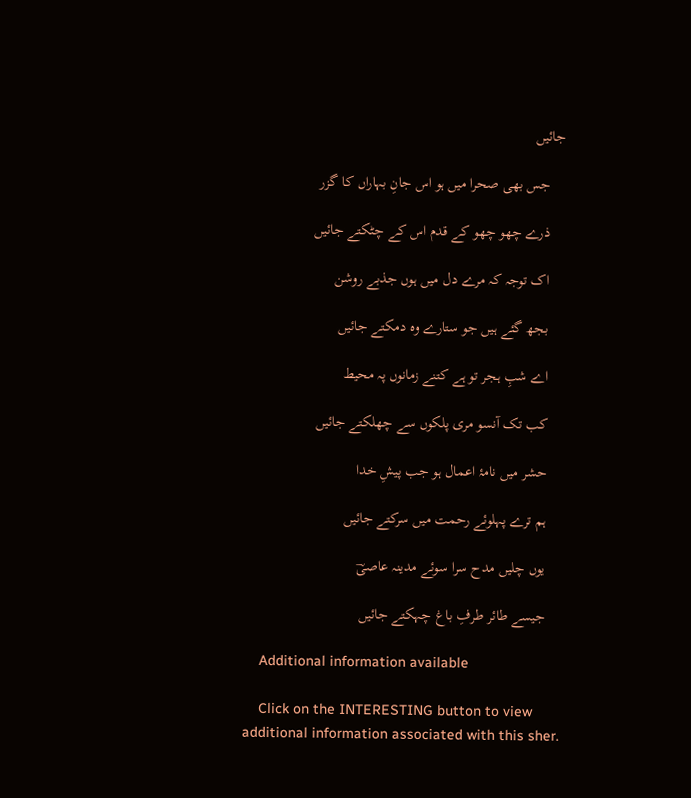جائیں

    جس بھی صحرا میں ہو اس جانِ بہاراں کا گزر

    ذرے چھو چھو کے قدم اس کے چٹکتے جائیں

    اک توجہ کہ مرے دل میں ہوں جذبے روشن

    بجھ گئے ہیں جو ستارے وہ دمکتے جائیں

    اے شبِ ہجر تو ہے کتنے زمانوں پہ محیط

    کب تک آنسو مری پلکوں سے چھلکتے جائیں

    حشر میں نامۂ اعمال ہو جب پیشِ خدا

    ہم ترے پہلوئے رحمت میں سرکتے جائیں

    یوں چلیں مدح سرا سوئے مدینہ عاصیؔ

    جیسے طائر طرفِ باغ چہکتے جائیں

    Additional information available

    Click on the INTERESTING button to view additional information associated with this sher.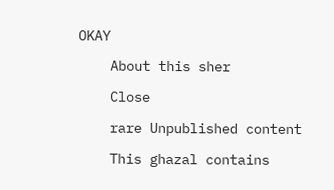OKAY

    About this sher

    Close

    rare Unpublished content

    This ghazal contains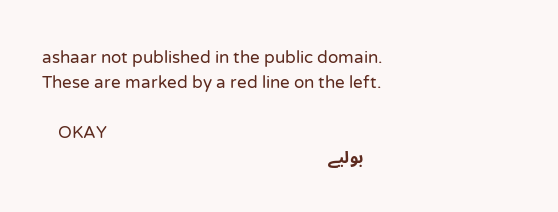ashaar not published in the public domain. These are marked by a red line on the left.

    OKAY
    بولیے